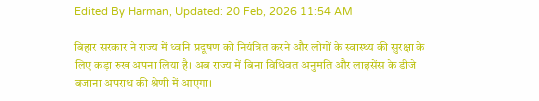Edited By Harman, Updated: 20 Feb, 2026 11:54 AM

बिहार सरकार ने राज्य में ध्वनि प्रदूषण को नियंत्रित करने और लोगों के स्वास्थ्य की सुरक्षा के लिए कड़ा रुख अपना लिया है। अब राज्य में बिना विधिवत अनुमति और लाइसेंस के डीजे बजाना अपराध की श्रेणी में आएगा।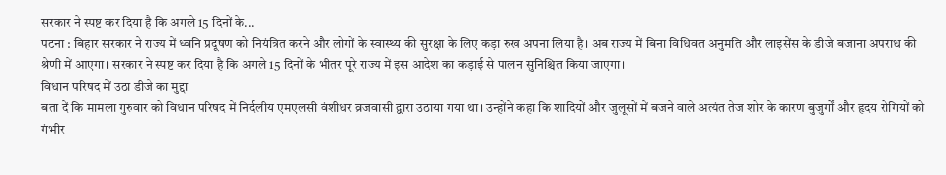सरकार ने स्पष्ट कर दिया है कि अगले 15 दिनों के...
पटना : बिहार सरकार ने राज्य में ध्वनि प्रदूषण को नियंत्रित करने और लोगों के स्वास्थ्य की सुरक्षा के लिए कड़ा रुख अपना लिया है। अब राज्य में बिना विधिवत अनुमति और लाइसेंस के डीजे बजाना अपराध की श्रेणी में आएगा। सरकार ने स्पष्ट कर दिया है कि अगले 15 दिनों के भीतर पूरे राज्य में इस आदेश का कड़ाई से पालन सुनिश्चित किया जाएगा।
विधान परिषद में उठा डीजे का मुद्दा
बता दें कि मामला गुरुवार को विधान परिषद में निर्दलीय एमएलसी वंशीधर व्रजवासी द्वारा उठाया गया था। उन्होंने कहा कि शादियों और जुलूसों में बजने वाले अत्यंत तेज शोर के कारण बुजुर्गों और हृदय रोगियों को गंभीर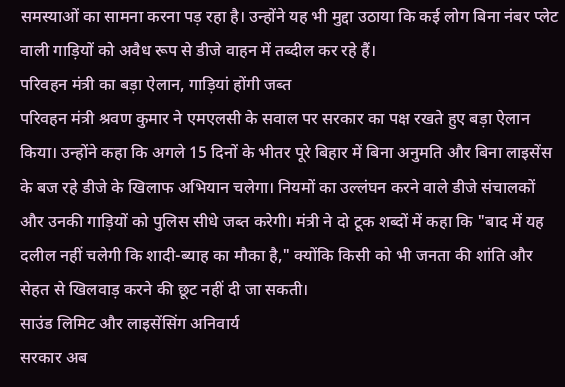समस्याओं का सामना करना पड़ रहा है। उन्होंने यह भी मुद्दा उठाया कि कई लोग बिना नंबर प्लेट वाली गाड़ियों को अवैध रूप से डीजे वाहन में तब्दील कर रहे हैं।
परिवहन मंत्री का बड़ा ऐलान, गाड़ियां होंगी जब्त
परिवहन मंत्री श्रवण कुमार ने एमएलसी के सवाल पर सरकार का पक्ष रखते हुए बड़ा ऐलान किया। उन्होंने कहा कि अगले 15 दिनों के भीतर पूरे बिहार में बिना अनुमति और बिना लाइसेंस के बज रहे डीजे के खिलाफ अभियान चलेगा। नियमों का उल्लंघन करने वाले डीजे संचालकों और उनकी गाड़ियों को पुलिस सीधे जब्त करेगी। मंत्री ने दो टूक शब्दों में कहा कि "बाद में यह दलील नहीं चलेगी कि शादी-ब्याह का मौका है," क्योंकि किसी को भी जनता की शांति और सेहत से खिलवाड़ करने की छूट नहीं दी जा सकती।
साउंड लिमिट और लाइसेंसिंग अनिवार्य
सरकार अब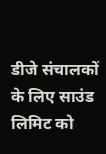डीजे संचालकों के लिए साउंड लिमिट को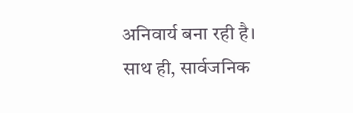अनिवार्य बना रही है। साथ ही, सार्वजनिक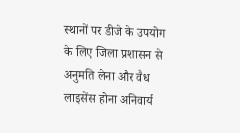स्थानों पर डीजे के उपयोग के लिए जिला प्रशासन से अनुमति लेना और वैध लाइसेंस होना अनिवार्य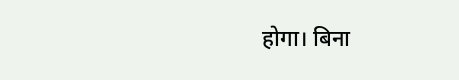होगा। बिना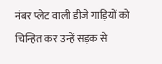नंबर प्लेट वाली डीजे गाड़ियों को चिन्हित कर उन्हें सड़क से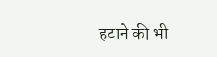हटाने की भी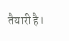तैयारी है।